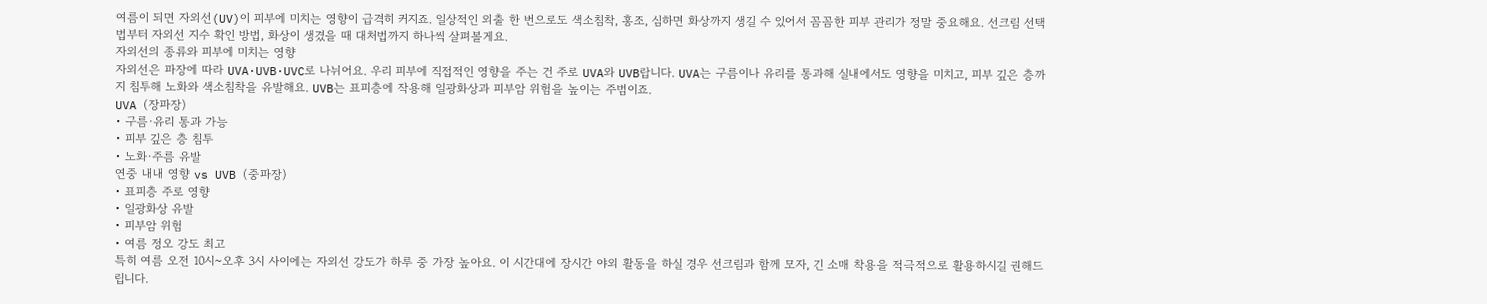여름이 되면 자외선(UV)이 피부에 미치는 영향이 급격히 커지죠. 일상적인 외출 한 번으로도 색소침착, 홍조, 심하면 화상까지 생길 수 있어서 꼼꼼한 피부 관리가 정말 중요해요. 선크림 선택법부터 자외선 지수 확인 방법, 화상이 생겼을 때 대처법까지 하나씩 살펴볼게요.
자외선의 종류와 피부에 미치는 영향
자외선은 파장에 따라 UVA·UVB·UVC로 나뉘어요. 우리 피부에 직접적인 영향을 주는 건 주로 UVA와 UVB랍니다. UVA는 구름이나 유리를 통과해 실내에서도 영향을 미치고, 피부 깊은 층까지 침투해 노화와 색소침착을 유발해요. UVB는 표피층에 작용해 일광화상과 피부암 위험을 높이는 주범이죠.
UVA (장파장)
• 구름·유리 통과 가능
• 피부 깊은 층 침투
• 노화·주름 유발
연중 내내 영향 vs UVB (중파장)
• 표피층 주로 영향
• 일광화상 유발
• 피부암 위험
• 여름 정오 강도 최고
특히 여름 오전 10시~오후 3시 사이에는 자외선 강도가 하루 중 가장 높아요. 이 시간대에 장시간 야외 활동을 하실 경우 선크림과 함께 모자, 긴 소매 착용을 적극적으로 활용하시길 권해드립니다.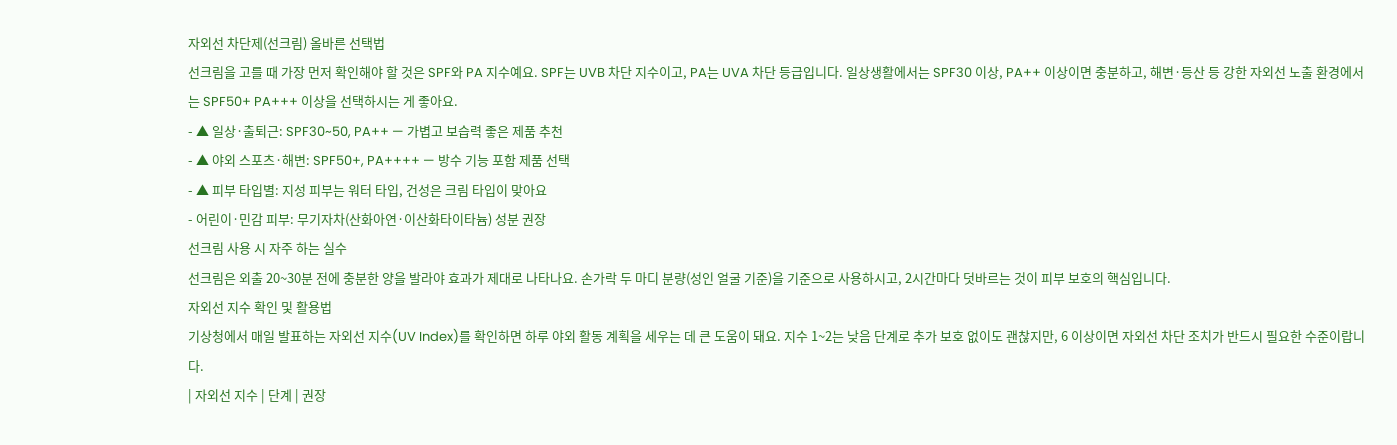자외선 차단제(선크림) 올바른 선택법
선크림을 고를 때 가장 먼저 확인해야 할 것은 SPF와 PA 지수예요. SPF는 UVB 차단 지수이고, PA는 UVA 차단 등급입니다. 일상생활에서는 SPF30 이상, PA++ 이상이면 충분하고, 해변·등산 등 강한 자외선 노출 환경에서는 SPF50+ PA+++ 이상을 선택하시는 게 좋아요.
- ▲ 일상·출퇴근: SPF30~50, PA++ — 가볍고 보습력 좋은 제품 추천
- ▲ 야외 스포츠·해변: SPF50+, PA++++ — 방수 기능 포함 제품 선택
- ▲ 피부 타입별: 지성 피부는 워터 타입, 건성은 크림 타입이 맞아요
- 어린이·민감 피부: 무기자차(산화아연·이산화타이타늄) 성분 권장
선크림 사용 시 자주 하는 실수
선크림은 외출 20~30분 전에 충분한 양을 발라야 효과가 제대로 나타나요. 손가락 두 마디 분량(성인 얼굴 기준)을 기준으로 사용하시고, 2시간마다 덧바르는 것이 피부 보호의 핵심입니다.
자외선 지수 확인 및 활용법
기상청에서 매일 발표하는 자외선 지수(UV Index)를 확인하면 하루 야외 활동 계획을 세우는 데 큰 도움이 돼요. 지수 1~2는 낮음 단계로 추가 보호 없이도 괜찮지만, 6 이상이면 자외선 차단 조치가 반드시 필요한 수준이랍니다.
| 자외선 지수 | 단계 | 권장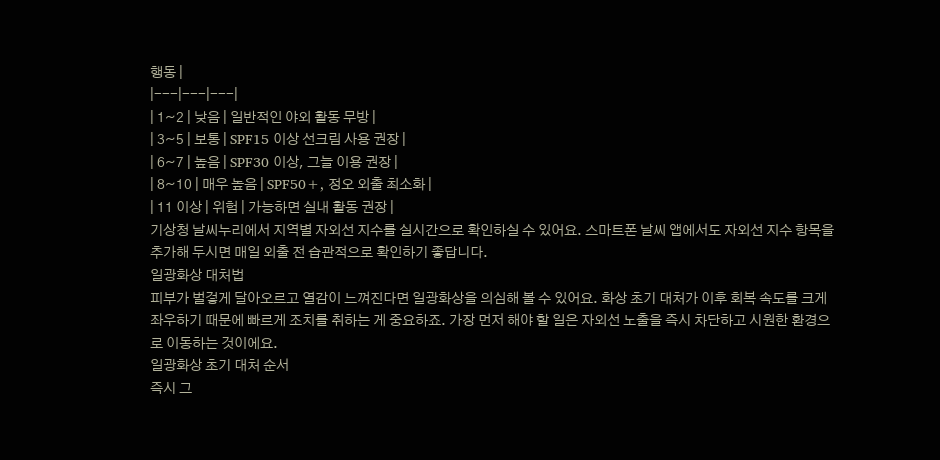행동 |
|---|---|---|
| 1~2 | 낮음 | 일반적인 야외 활동 무방 |
| 3~5 | 보통 | SPF15 이상 선크림 사용 권장 |
| 6~7 | 높음 | SPF30 이상, 그늘 이용 권장 |
| 8~10 | 매우 높음 | SPF50+, 정오 외출 최소화 |
| 11 이상 | 위험 | 가능하면 실내 활동 권장 |
기상청 날씨누리에서 지역별 자외선 지수를 실시간으로 확인하실 수 있어요. 스마트폰 날씨 앱에서도 자외선 지수 항목을 추가해 두시면 매일 외출 전 습관적으로 확인하기 좋답니다.
일광화상 대처법
피부가 벌겋게 달아오르고 열감이 느껴진다면 일광화상을 의심해 볼 수 있어요. 화상 초기 대처가 이후 회복 속도를 크게 좌우하기 때문에 빠르게 조치를 취하는 게 중요하죠. 가장 먼저 해야 할 일은 자외선 노출을 즉시 차단하고 시원한 환경으로 이동하는 것이에요.
일광화상 초기 대처 순서
즉시 그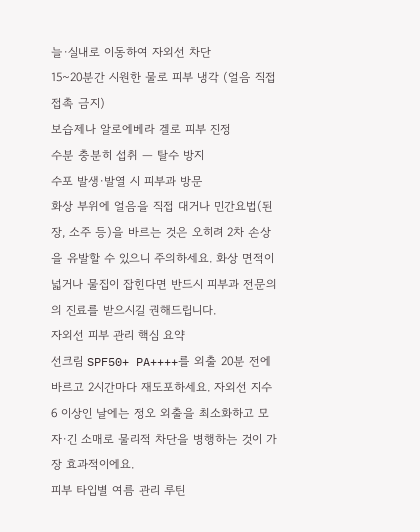늘·실내로 이동하여 자외선 차단
15~20분간 시원한 물로 피부 냉각 (얼음 직접 접촉 금지)
보습제나 알로에베라 겔로 피부 진정
수분 충분히 섭취 — 탈수 방지
수포 발생·발열 시 피부과 방문
화상 부위에 얼음을 직접 대거나 민간요법(된장, 소주 등)을 바르는 것은 오히려 2차 손상을 유발할 수 있으니 주의하세요. 화상 면적이 넓거나 물집이 잡힌다면 반드시 피부과 전문의의 진료를 받으시길 권해드립니다.
자외선 피부 관리 핵심 요약
선크림 SPF50+ PA++++를 외출 20분 전에 바르고 2시간마다 재도포하세요. 자외선 지수 6 이상인 날에는 정오 외출을 최소화하고 모자·긴 소매로 물리적 차단을 병행하는 것이 가장 효과적이에요.
피부 타입별 여름 관리 루틴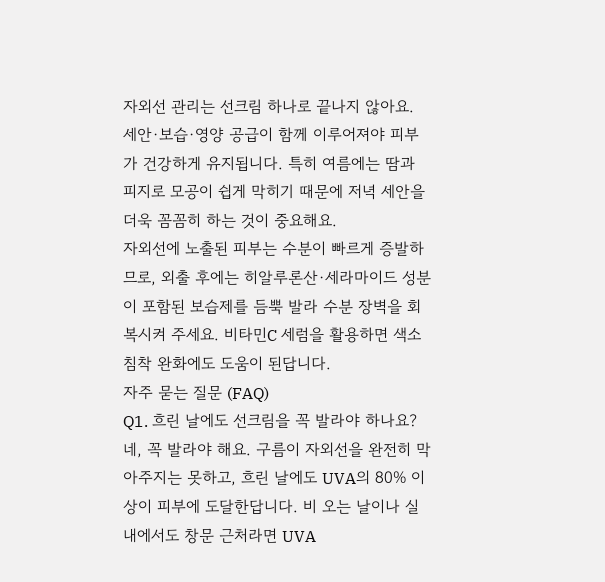자외선 관리는 선크림 하나로 끝나지 않아요. 세안·보습·영양 공급이 함께 이루어져야 피부가 건강하게 유지됩니다. 특히 여름에는 땀과 피지로 모공이 쉽게 막히기 때문에 저녁 세안을 더욱 꼼꼼히 하는 것이 중요해요.
자외선에 노출된 피부는 수분이 빠르게 증발하므로, 외출 후에는 히알루론산·세라마이드 성분이 포함된 보습제를 듬뿍 발라 수분 장벽을 회복시켜 주세요. 비타민C 세럼을 활용하면 색소침착 완화에도 도움이 된답니다.
자주 묻는 질문 (FAQ)
Q1. 흐린 날에도 선크림을 꼭 발라야 하나요?
네, 꼭 발라야 해요. 구름이 자외선을 완전히 막아주지는 못하고, 흐린 날에도 UVA의 80% 이상이 피부에 도달한답니다. 비 오는 날이나 실내에서도 창문 근처라면 UVA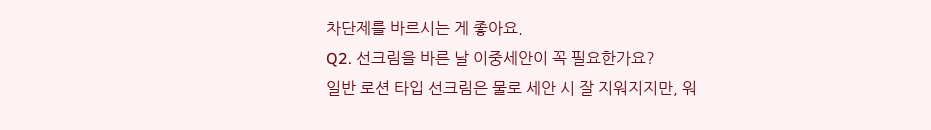차단제를 바르시는 게 좋아요.
Q2. 선크림을 바른 날 이중세안이 꼭 필요한가요?
일반 로션 타입 선크림은 물로 세안 시 잘 지워지지만, 워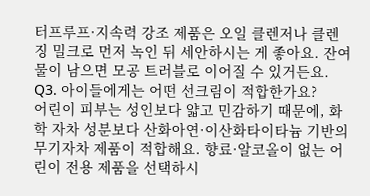터프루프·지속력 강조 제품은 오일 클렌저나 클렌징 밀크로 먼저 녹인 뒤 세안하시는 게 좋아요. 잔여물이 남으면 모공 트러블로 이어질 수 있거든요.
Q3. 아이들에게는 어떤 선크림이 적합한가요?
어린이 피부는 성인보다 얇고 민감하기 때문에, 화학 자차 성분보다 산화아연·이산화타이타늄 기반의 무기자차 제품이 적합해요. 향료·알코올이 없는 어린이 전용 제품을 선택하시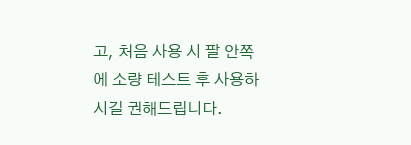고, 처음 사용 시 팔 안쪽에 소량 테스트 후 사용하시길 권해드립니다.